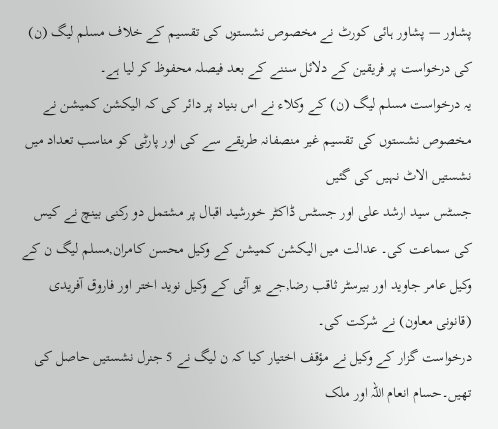پشاور — پشاور ہائی کورٹ نے مخصوص نشستوں کی تقسیم کے خلاف مسلم لیگ (ن) کی درخواست پر فریقین کے دلائل سننے کے بعد فیصلہ محفوظ کر لیا ہے۔
یہ درخواست مسلم لیگ (ن) کے وکلاء نے اس بنیاد پر دائر کی کہ الیکشن کمیشن نے مخصوص نشستوں کی تقسیم غیر منصفانہ طریقے سے کی اور پارٹی کو مناسب تعداد میں نشستیں الاٹ نہیں کی گئیں
جسٹس سید ارشد علی اور جسٹس ڈاکٹر خورشید اقبال پر مشتمل دو رکنی بینچ نے کیس کی سماعت کی۔ عدالت میں الیکشن کمیشن کے وکیل محسن کامران,مسلم لیگ ن کے وکیل عامر جاوید اور بیرسٹر ثاقب رضا,جے یو آئی کے وکیل نوید اختر اور فاروق آفریدی (قانونی معاون) نے شرکت کی۔
درخواست گزار کے وکیل نے مؤقف اختیار کیا کہ ن لیگ نے 5 جنرل نشستیں حاصل کی تھیں۔حسام انعام اللہ اور ملک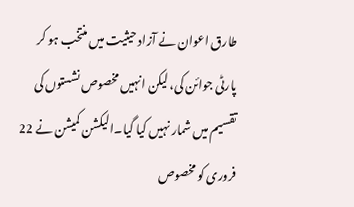طارق اعوان نے آزاد حیثیت میں منتخب ہو کر پارٹی جوائن کی، لیکن انہیں مخصوص نشستوں کی تقسیم میں شمار نہیں کیا گیا۔الیکشن کمیشن نے 22 فروری کو مخصوص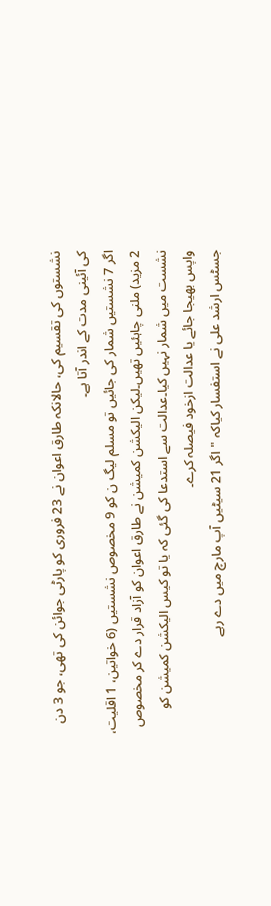نشستوں کی تقسیم کی، حالانکہ طارق اعوان نے 23 فروری کو پارٹی جوائن کی تھی، جو 3 دن کی آئینی مدت کے اندر آتا ہے۔
اگر 7 نشستیں شمار کی جائیں تو مسلم لیگ ن کو 9 مخصوص نشستیں (6 خواتین، 1 اقلیت، 2 مزید) ملنی چاہئیں تھیں۔لیکن الیکشن کمیشن نے طارق اعوان کو آزاد قرار دے کر مخصوص نشست میں شمار نہیں کیا۔عدالت سے استدعا کی گئی کہ یا تو کیس الیکشن کمیشن کو واپس بھیجا جائے یا عدالت ازخود فیصلہ کرے۔
جسٹس ارشد علی نے استفسار کیاکہ "اگر 21 سیٹیں آپ مارچ میں دے رہے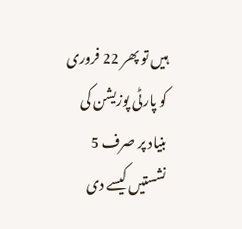ہیں تو پھر 22 فروری کو پارٹی پوزیشن کی بنیاد پر صرف 5 نشستیں کیسے دی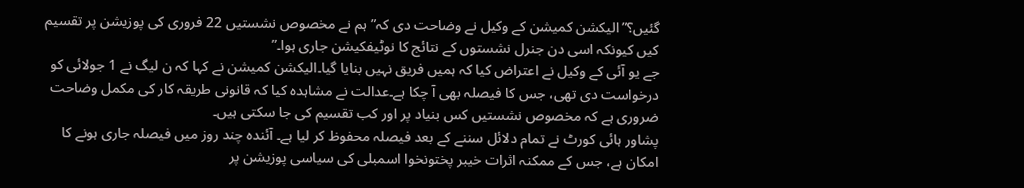گئیں؟”الیکشن کمیشن کے وکیل نے وضاحت دی کہ”ہم نے مخصوص نشستیں 22 فروری کی پوزیشن پر تقسیم کیں کیونکہ اسی دن جنرل نشستوں کے نتائج کا نوٹیفکیشن جاری ہوا۔”
جے یو آئی کے وکیل نے اعتراض کیا کہ ہمیں فریق نہیں بنایا گیا۔الیکشن کمیشن نے کہا کہ ن لیگ نے 1 جولائی کو درخواست دی تھی، جس کا فیصلہ بھی آ چکا ہے۔عدالت نے مشاہدہ کیا کہ قانونی طریقہ کار کی مکمل وضاحت ضروری ہے کہ مخصوص نشستیں کس بنیاد پر اور کب تقسیم کی جا سکتی ہیں۔
پشاور ہائی کورٹ نے تمام دلائل سننے کے بعد فیصلہ محفوظ کر لیا ہے۔ آئندہ چند روز میں فیصلہ جاری ہونے کا امکان ہے، جس کے ممکنہ اثرات خیبر پختونخوا اسمبلی کی سیاسی پوزیشن پر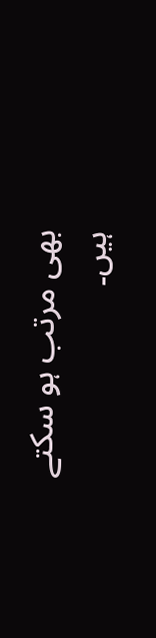بھی مرتب ہو سکتے ہیں۔